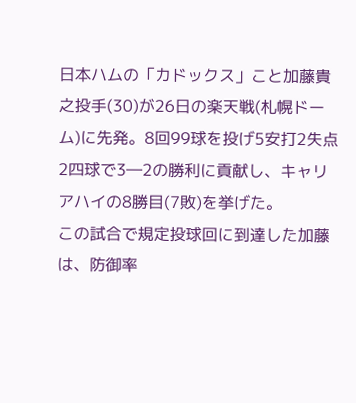日本ハムの「カドックス」こと加藤貴之投手(30)が26日の楽天戦(札幌ドーム)に先発。8回99球を投げ5安打2失点2四球で3―2の勝利に貢献し、キャリアハイの8勝目(7敗)を挙げた。
この試合で規定投球回に到達した加藤は、防御率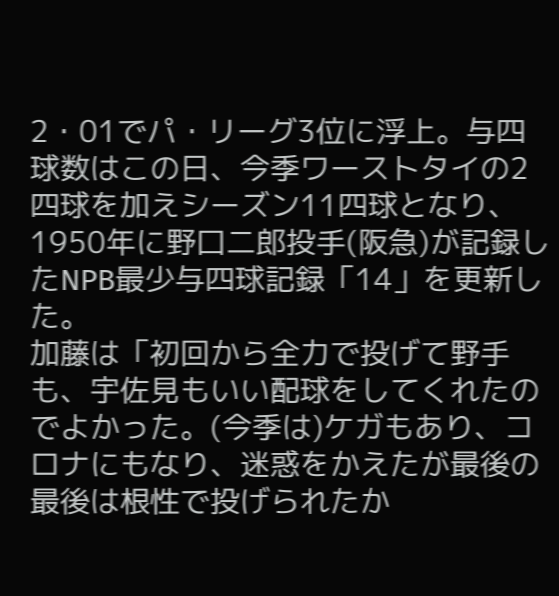2・01でパ・リーグ3位に浮上。与四球数はこの日、今季ワーストタイの2四球を加えシーズン11四球となり、1950年に野口二郎投手(阪急)が記録したNPB最少与四球記録「14」を更新した。
加藤は「初回から全力で投げて野手も、宇佐見もいい配球をしてくれたのでよかった。(今季は)ケガもあり、コロナにもなり、迷惑をかえたが最後の最後は根性で投げられたか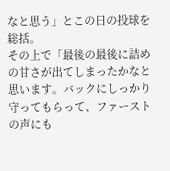なと思う」とこの日の投球を総括。
その上で「最後の最後に詰めの甘さが出てしまったかなと思います。バックにしっかり守ってもらって、ファーストの声にも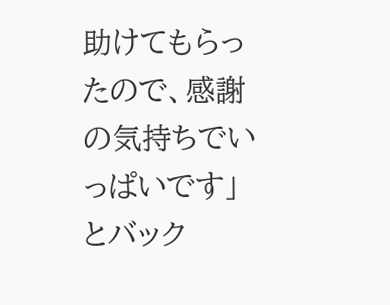助けてもらったので、感謝の気持ちでいっぱいです」とバック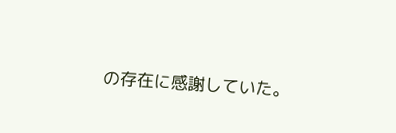の存在に感謝していた。